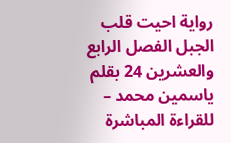رواية احيت قلب الجبل الفصل الرابع والعشرين 24 بقلم ياسمين محمد – للقراءة المباشرة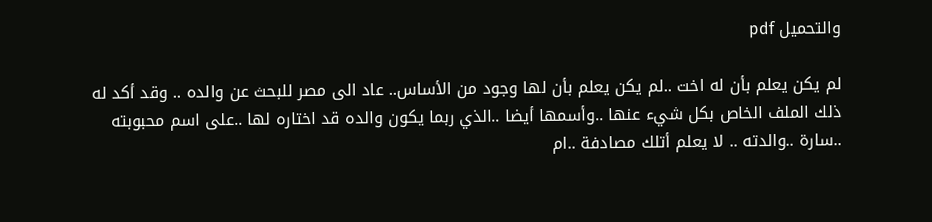والتحميل pdf

لم يكن يعلم بأن له اخت ..لم يكن يعلم بأن لها وجود من الأساس.. عاد الى مصر للبحث عن والده .. وقد أكد له ذلك الملف الخاص بكل شيء عنها ..وأسمها أيضا ..الذي ربما يكون والده قد اختاره لها ..على اسم محبوبته ..سارة ..والدته .. لا يعلم أتلك مصادفة ..ام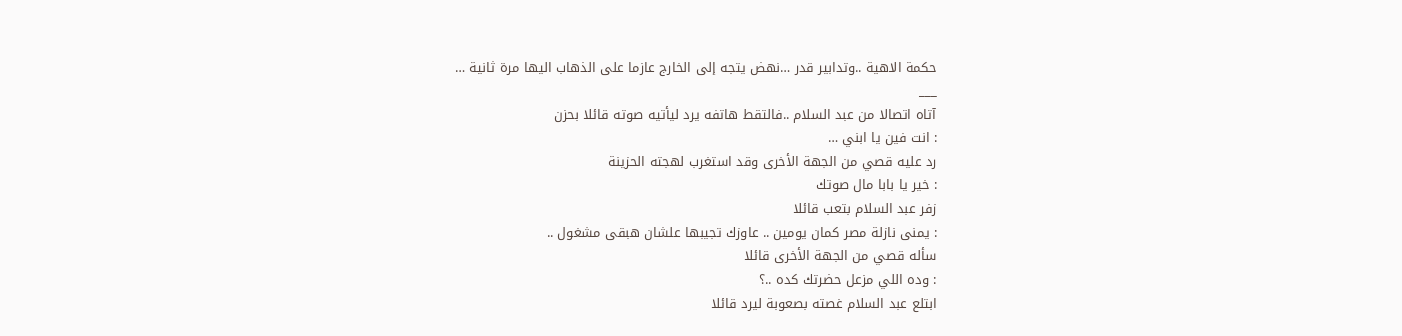حكمة الاهية ..وتدابير قدر …نهض يتجه إلى الخارج عازما على الذهاب اليها مرة ثانية …
___
آتاه اتصالا من عبد السلام ..فالتقط هاتفه يرد ليأتيه صوته قائلا بحزن
: انت فين يا ابني …
رد عليه قصي من الجهة الأخرى وقد استغرب لهجته الحزينة
: خير يا بابا مال صوتك
زفر عبد السلام بتعب قائلا
: يمنى نازلة مصر كمان يومين .. عاوزك تجيبها علشان هبقى مشغول ..
سأله قصي من الجهة الأخرى قائلا
: وده اللي مزعل حضرتك كده ..؟
ابتلع عبد السلام غصته بصعوبة ليرد قائلا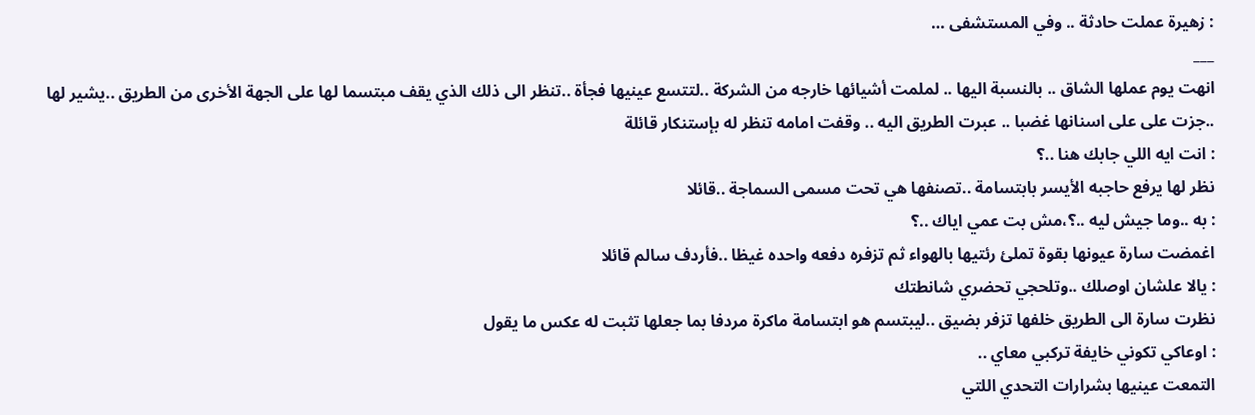: زهيرة عملت حادثة .. وفي المستشفى …
___
انهت يوم عملها الشاق .. بالنسبة اليها .. لملمت أشيائها خارجه من الشركة ..لتتسع عينيها فجأة ..تنظر الى ذلك الذي يقف مبتسما لها على الجهة الأخرى من الطريق ..يشير لها ..جزت على على اسنانها غضبا .. عبرت الطريق اليه .. وقفت امامه تنظر له بإستنكار قائلة
: انت ايه اللي جابك هنا ..؟
نظر لها يرفع حاجبه الأيسر بابتسامة ..تصنفها هي تحت مسمى السماجة ..قائلا
: به ..وما جيش ليه ..؟،مش بت عمي اياك ..؟
اغمضت سارة عيونها بقوة تملئ رئتيها بالهواء ثم تزفره دفعه واحده غيظا ..فأردف سالم قائلا
: يالا علشان اوصلك ..وتلحجي تحضري شانطتك
نظرت سارة الى الطريق خلفها تزفر بضيق ..ليبتسم هو ابتسامة ماكرة مردفا بما جعلها تثبت له عكس ما يقول
: اوعاكي تكوني خايفة تركبي معاي ..
التمعت عينيها بشرارات التحدي اللتي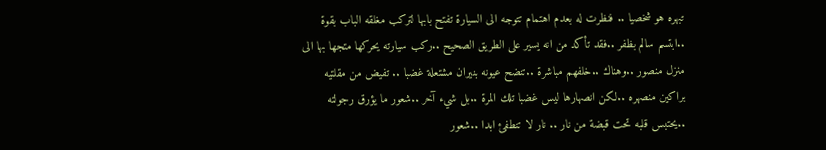تبهره هو شخصيا .. فنظرت له بعدم اهتمام تتوجه الى السيارة تفتح بابها لتركب مغلقه الباب بقوة ..ابتسم سالم بظفر ..فقد تأكد من انه يسير على الطريق الصحيح ..ركب سيارته يحركها متجها بها الى منزل منصور ..وهناك ..خلفهم مباشرة ..تنضح عيونه بنيران مشتعلة غضبا .. تفيض من مقلتيه براكين منصهره ..لكن انصهارها ليس غضبا تلك المرة ..بل شيء آخر ..شعور ما يؤرق رجولته ..يحتبس قلبه تحت قبضة من نار .. نار لا تنطفئ ابدا ..شعور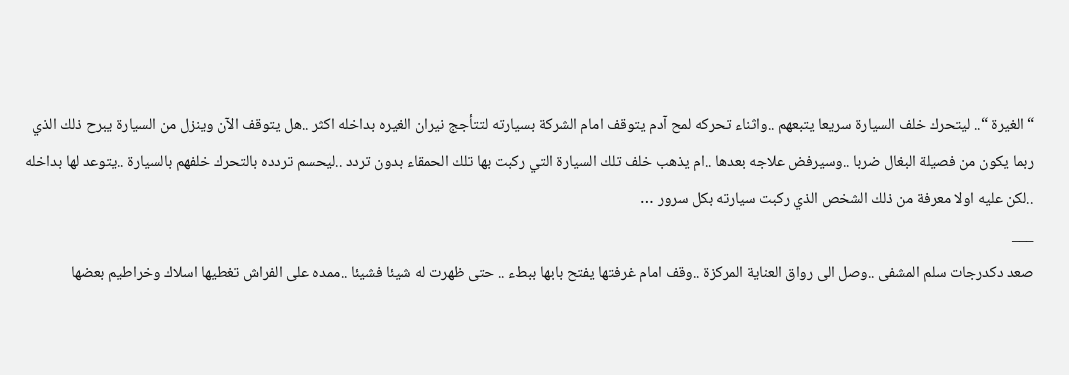“الغيرة “.. ليتحرك خلف السيارة سريعا يتبعهم ..واثناء تحركه لمح آدم يتوقف امام الشركة بسيارته لتتأجج نيران الغيره بداخله اكثر ..هل يتوقف الآن وينزل من السيارة يبرح ذلك الذي ربما يكون من فصيلة البغال ضربا ..وسيرفض علاجه بعدها ..ام يذهب خلف تلك السيارة التي ركبت بها تلك الحمقاء بدون تردد ..ليحسم تردده بالتحرك خلفهم بالسيارة ..يتوعد لها بداخله ..لكن عليه اولا معرفة من ذلك الشخص الذي ركبت سيارته بكل سرور …
___
صعد دكدرجات سلم المشفى ..وصل الى رواق العناية المركزة ..وقف امام غرفتها يفتح بابها ببطء .. حتى ظهرت له شيئا فشيئا ..ممده على الفراش تغطيها اسلاك وخراطيم بعضها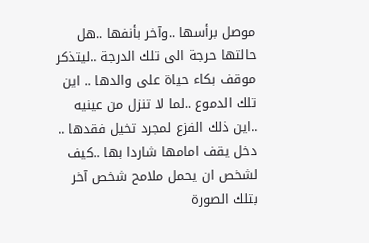موصل برأسها ..وآخر بأنفها ..هل حالتها حرجة الى تلك الدرجة ..ليتذكر موقف بكاء حياة على والدها .. اين تلك الدموع ..لما لا تنزل من عينيه ..اين ذلك الفزع لمجرد تخيل فقدها .. دخل يقف امامها شاردا بها ..كيف لشخص ان يحمل ملامح شخص آخر بتلك الصورة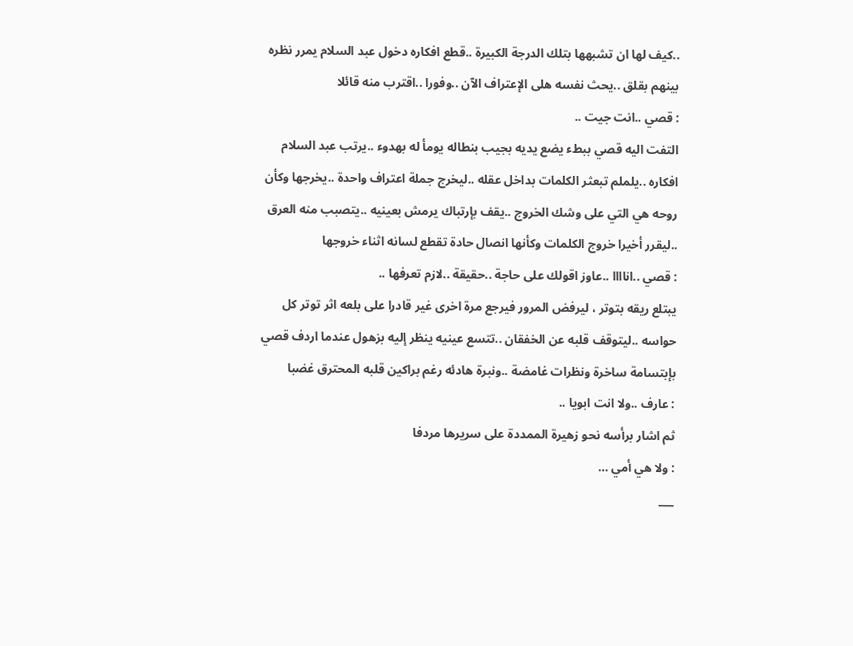..كيف لها ان تشبهها بتلك الدرجة الكبيرة ..قطع افكاره دخول عبد السلام يمرر نظره بينهم بقلق ..يحث نفسه هلى الإعتراف الآن ..وفورا ..اقترب منه قائلا
: قصي ..انت جيت ..
التفت اليه قصي ببطء يضع يديه بجيب بنطاله يومأ له بهدوء ..يرتب عبد السلام افكاره ..يلملم تبعثر الكلمات بداخل عقله ..ليخرج جملة اعتراف واحدة ..يخرجها وكأن روحه هي التي على وشك الخروج ..يقف بإرتباك يرمش بعينيه ..يتصبب منه العرق ..ليقرر أخيرا خروج الكلمات وكأنها انصال حادة تقطع لسانه اثناء خروجها
: قصي ..اناااا ..عاوز اقولك على حاجة ..حقيقة ..لازم تعرفها ..
يبتلع ريقه بتوتر ، ليرفض المرور فيرجع مرة اخرى غير قادرا على بلعه اثر توتر كل حواسه ..ليتوقف قلبه عن الخفقان ..تتسع عينيه ينظر إليه بزهول عندما اردف قصي بإبتسامة ساخرة ونظرات غامضة ..ونبرة هادئه رغم براكين قلبه المحترق غضبا
: عارف ..ولا انت ابويا ..
ثم اشار برأسه نحو زهيرة الممددة على سريرها مردفا
: ولا هي أمي …
___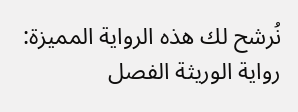نُرشح لك هذه الرواية المميزة:  رواية الوريثة الفصل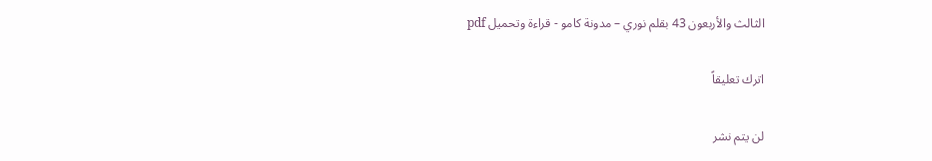الثالث والأربعون 43 بقلم نوري – مدونة كامو - قراءة وتحميل pdf

اترك تعليقاً

لن يتم نشر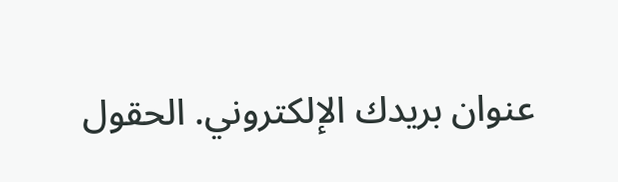عنوان بريدك الإلكتروني. الحقول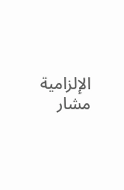الإلزامية مشار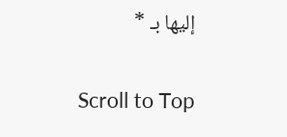إليها بـ *

Scroll to Top